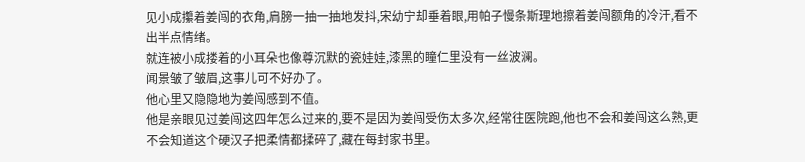见小成攥着姜闯的衣角,肩膀一抽一抽地发抖,宋幼宁却垂着眼,用帕子慢条斯理地擦着姜闯额角的冷汗,看不出半点情绪。
就连被小成搂着的小耳朵也像尊沉默的瓷娃娃,漆黑的瞳仁里没有一丝波澜。
闻景皱了皱眉,这事儿可不好办了。
他心里又隐隐地为姜闯感到不值。
他是亲眼见过姜闯这四年怎么过来的,要不是因为姜闯受伤太多次,经常往医院跑,他也不会和姜闯这么熟,更不会知道这个硬汉子把柔情都揉碎了,藏在每封家书里。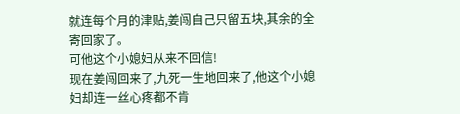就连每个月的津贴,姜闯自己只留五块,其余的全寄回家了。
可他这个小媳妇从来不回信!
现在姜闯回来了,九死一生地回来了,他这个小媳妇却连一丝心疼都不肯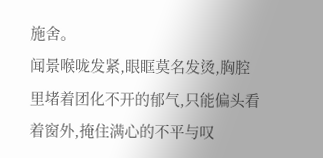施舍。
闻景喉咙发紧,眼眶莫名发烫,胸腔里堵着团化不开的郁气,只能偏头看着窗外,掩住满心的不平与叹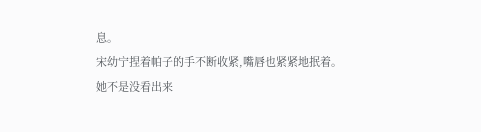息。
宋幼宁捏着帕子的手不断收紧,嘴唇也紧紧地抿着。
她不是没看出来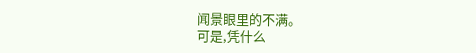闻景眼里的不满。
可是,凭什么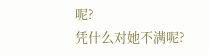呢?
凭什么对她不满呢?